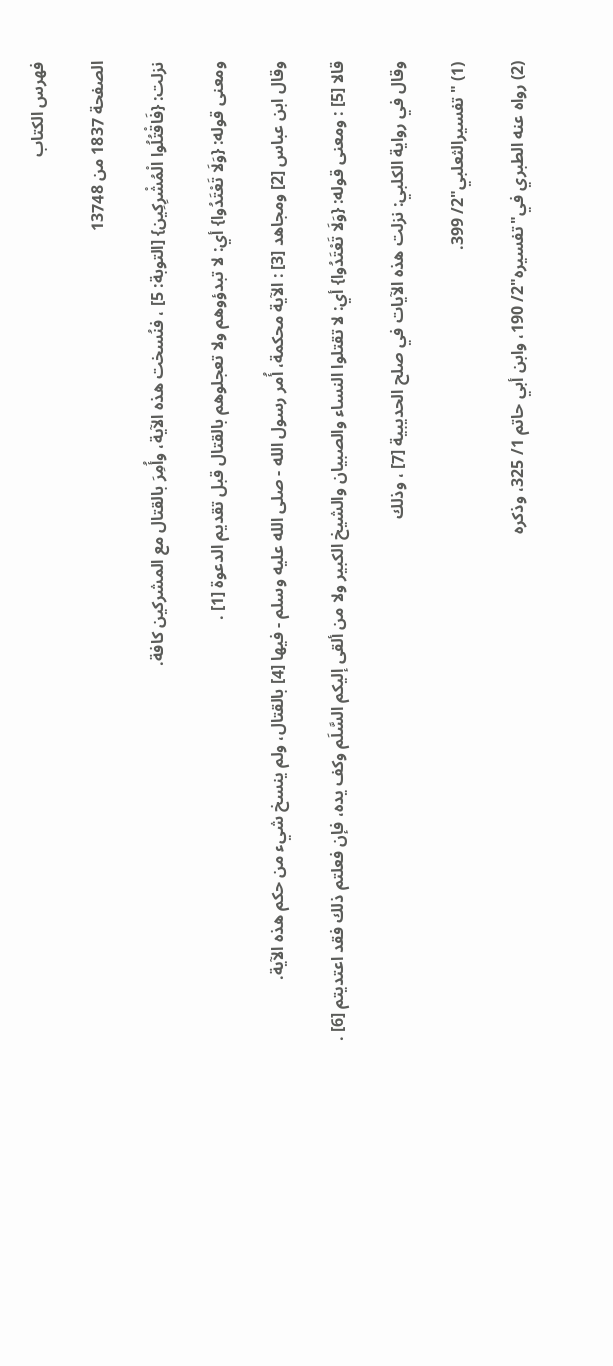فهرس الكتاب

الصفحة 1837 من 13748

نزلت: {فَاقْتُلُوا الْمُشْرِكِين} [التوبة: 5] ، فنُسخت هذه الآية، وأُمِرَ بالقتال مع المشركين كافة.

ومعنى قوله: {وَلَا تَعْتَدُوا} أي: لا تبدؤوهم ولا تعجلوهم بالقتال قبل تقديم الدعوة [1] .

وقال ابن عباس [2] ومجاهد [3] : الآية محكمة، أُمر رسول الله - صلى الله عليه وسلم - فيها [4] بالقتال، ولم ينسخ شيء من حكم هذه الآية.

قالا [5] : ومعنى قوله: {وَلَا تَعْتَدُوا} أي: لا تقتلوا النساء والصبيان والشيخ الكبير ولا من ألقى إليكم السَّلَم وكف يده، فإن فعلتم ذلك فقد اعتديتم [6] .

وقال في رواية الكلبي: نزلت هذه الآيات في صلح الحديبية [7] ، وذلك

(1) "تفسيرالثعلبي"2/ 399.

(2) رواه عنه الطبري في"تفسيره"2/ 190، وابن أبي حاتم 1/ 325، وذكره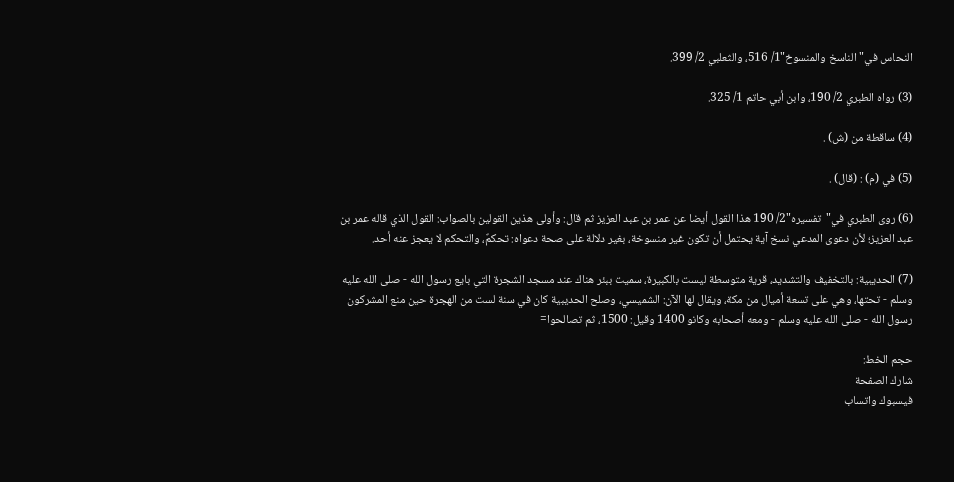النحاس في"الناسخ والمنسوخ"1/ 516، والثعلبي 2/ 399.

(3) رواه الطبري 2/ 190، وابن أبي حاتم 1/ 325.

(4) ساقطة من (ش) .

(5) في (م) : (قال) .

(6) روى الطبري في"تفسيره"2/ 190 هذا القول أيضا عن عمر بن عبد العزيز ثم قال: وأولى هذين القولين بالصواب: القول الذي قاله عمر بن عبد العزيز؛ لأن دعوى المدعي نسخ آية يحتمل أن تكون غير منسوخة، بغير دلالة على صحة دعواه: تحكمٌ، والتحكم لا يعجز عنه أحد.

(7) الحديبية: بالتخفيف والتشديد، قرية متوسطة ليست بالكبيرة، سميت ببئر هناك عند مسجد الشجرة التىِ بايع رسول الله - صلى الله عليه وسلم - تحتها، وهي على تسعة أميال من مكة، ويقال لها الآن: الشميسي، وصلح الحديبية كان في سنة لست من الهجرة حين منع المشركون رسول الله - صلى الله عليه وسلم - ومعه أصحابه وكانو 1400 وقيل: 1500، ثم تصالحوا=

حجم الخط:
شارك الصفحة
فيسبوك واتساب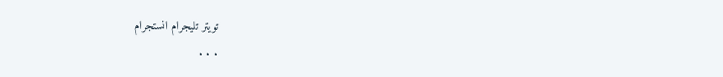تويتر تليجرام انستجرام
. . .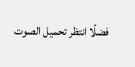فضلًا انتظر تحميل الصوت